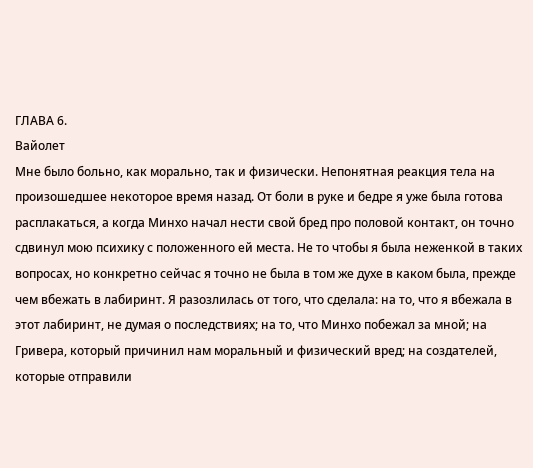ГЛАВА 6.
Вайолет
Мне было больно, как морально, так и физически. Непонятная реакция тела на произошедшее некоторое время назад. От боли в руке и бедре я уже была готова расплакаться, а когда Минхо начал нести свой бред про половой контакт, он точно сдвинул мою психику с положенного ей места. Не то чтобы я была неженкой в таких вопросах, но конкретно сейчас я точно не была в том же духе в каком была, прежде чем вбежать в лабиринт. Я разозлилась от того, что сделала: на то, что я вбежала в этот лабиринт, не думая о последствиях; на то, что Минхо побежал за мной; на Гривера, который причинил нам моральный и физический вред; на создателей, которые отправили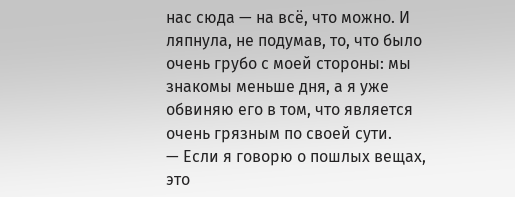нас сюда — на всё, что можно. И ляпнула, не подумав, то, что было очень грубо с моей стороны: мы знакомы меньше дня, а я уже обвиняю его в том, что является очень грязным по своей сути.
— Если я говорю о пошлых вещах, это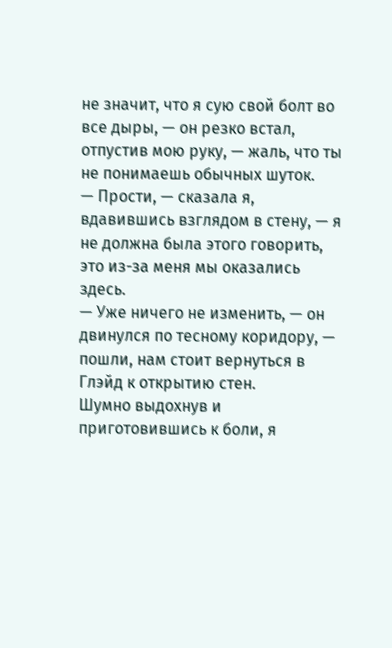не значит, что я сую свой болт во все дыры, — он резко встал, отпустив мою руку, — жаль, что ты не понимаешь обычных шуток.
— Прости, — сказала я, вдавившись взглядом в стену, — я не должна была этого говорить, это из-за меня мы оказались здесь.
— Уже ничего не изменить, — он двинулся по тесному коридору, — пошли, нам стоит вернуться в Глэйд к открытию стен.
Шумно выдохнув и приготовившись к боли, я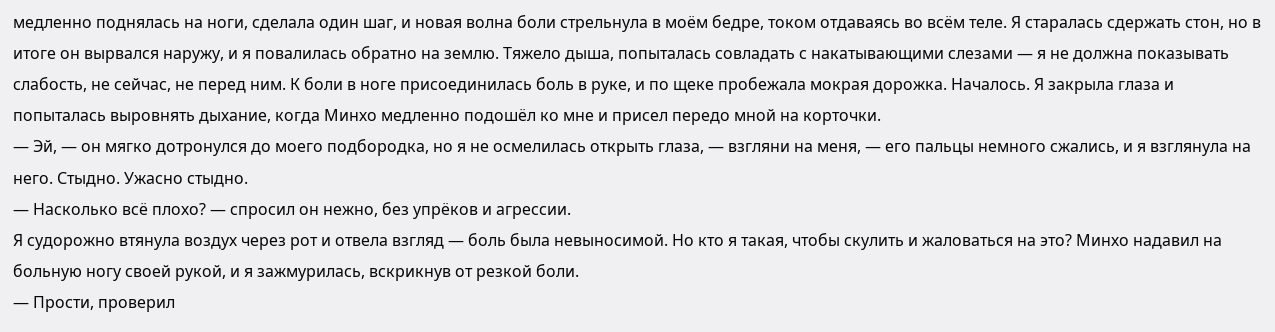медленно поднялась на ноги, сделала один шаг, и новая волна боли стрельнула в моём бедре, током отдаваясь во всём теле. Я старалась сдержать стон, но в итоге он вырвался наружу, и я повалилась обратно на землю. Тяжело дыша, попыталась совладать с накатывающими слезами — я не должна показывать слабость, не сейчас, не перед ним. К боли в ноге присоединилась боль в руке, и по щеке пробежала мокрая дорожка. Началось. Я закрыла глаза и попыталась выровнять дыхание, когда Минхо медленно подошёл ко мне и присел передо мной на корточки.
— Эй, — он мягко дотронулся до моего подбородка, но я не осмелилась открыть глаза, — взгляни на меня, — его пальцы немного сжались, и я взглянула на него. Стыдно. Ужасно стыдно.
— Насколько всё плохо? — спросил он нежно, без упрёков и агрессии.
Я судорожно втянула воздух через рот и отвела взгляд — боль была невыносимой. Но кто я такая, чтобы скулить и жаловаться на это? Минхо надавил на больную ногу своей рукой, и я зажмурилась, вскрикнув от резкой боли.
— Прости, проверил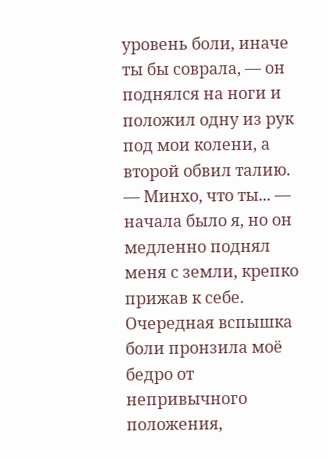уровень боли, иначе ты бы соврала, — он поднялся на ноги и положил одну из рук под мои колени, а второй обвил талию.
— Минхо, что ты... — начала было я, но он медленно поднял меня с земли, крепко прижав к себе. Очередная вспышка боли пронзила моё бедро от непривычного положения,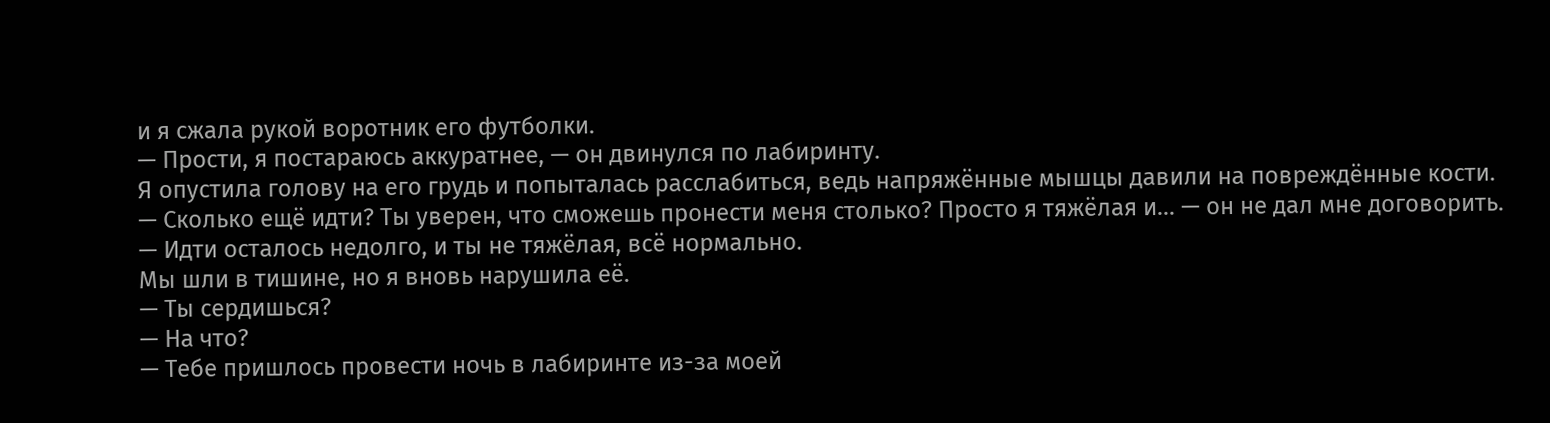и я сжала рукой воротник его футболки.
— Прости, я постараюсь аккуратнее, — он двинулся по лабиринту.
Я опустила голову на его грудь и попыталась расслабиться, ведь напряжённые мышцы давили на повреждённые кости.
— Сколько ещё идти? Ты уверен, что сможешь пронести меня столько? Просто я тяжёлая и... — он не дал мне договорить.
— Идти осталось недолго, и ты не тяжёлая, всё нормально.
Мы шли в тишине, но я вновь нарушила её.
— Ты сердишься?
— На что?
— Тебе пришлось провести ночь в лабиринте из-за моей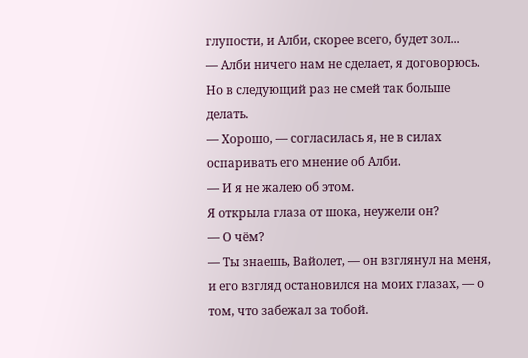глупости, и Алби, скорее всего, будет зол...
— Алби ничего нам не сделает, я договорюсь. Но в следующий раз не смей так больше делать.
— Хорошо, — согласилась я, не в силах оспаривать его мнение об Алби.
— И я не жалею об этом.
Я открыла глаза от шока, неужели он?
— О чём?
— Ты знаешь, Вайолет, — он взглянул на меня, и его взгляд остановился на моих глазах, — о том, что забежал за тобой.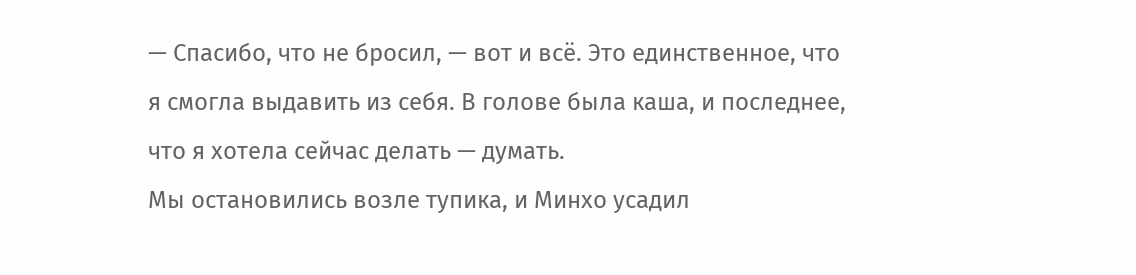— Спасибо, что не бросил, — вот и всё. Это единственное, что я смогла выдавить из себя. В голове была каша, и последнее, что я хотела сейчас делать — думать.
Мы остановились возле тупика, и Минхо усадил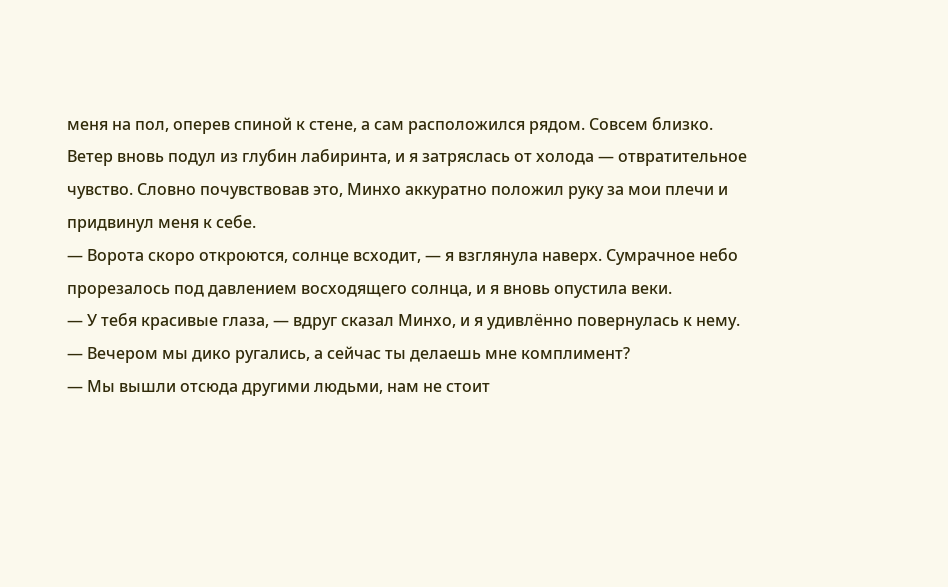меня на пол, оперев спиной к стене, а сам расположился рядом. Совсем близко.
Ветер вновь подул из глубин лабиринта, и я затряслась от холода — отвратительное чувство. Словно почувствовав это, Минхо аккуратно положил руку за мои плечи и придвинул меня к себе.
— Ворота скоро откроются, солнце всходит, — я взглянула наверх. Сумрачное небо прорезалось под давлением восходящего солнца, и я вновь опустила веки.
— У тебя красивые глаза, — вдруг сказал Минхо, и я удивлённо повернулась к нему.
— Вечером мы дико ругались, а сейчас ты делаешь мне комплимент?
— Мы вышли отсюда другими людьми, нам не стоит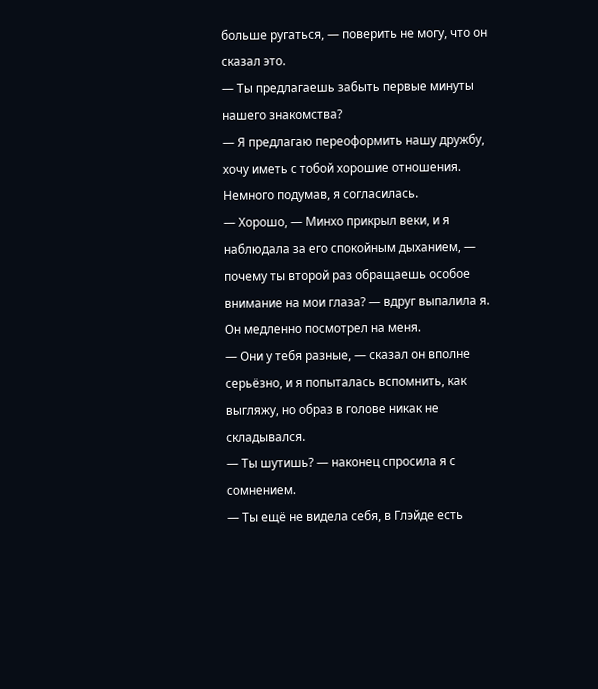больше ругаться, — поверить не могу, что он сказал это.
— Ты предлагаешь забыть первые минуты нашего знакомства?
— Я предлагаю переоформить нашу дружбу, хочу иметь с тобой хорошие отношения.
Немного подумав, я согласилась.
— Хорошо, — Минхо прикрыл веки, и я наблюдала за его спокойным дыханием, — почему ты второй раз обращаешь особое внимание на мои глаза? — вдруг выпалила я.
Он медленно посмотрел на меня.
— Они у тебя разные, — сказал он вполне серьёзно, и я попыталась вспомнить, как выгляжу, но образ в голове никак не складывался.
— Ты шутишь? — наконец спросила я с сомнением.
— Ты ещё не видела себя, в Глэйде есть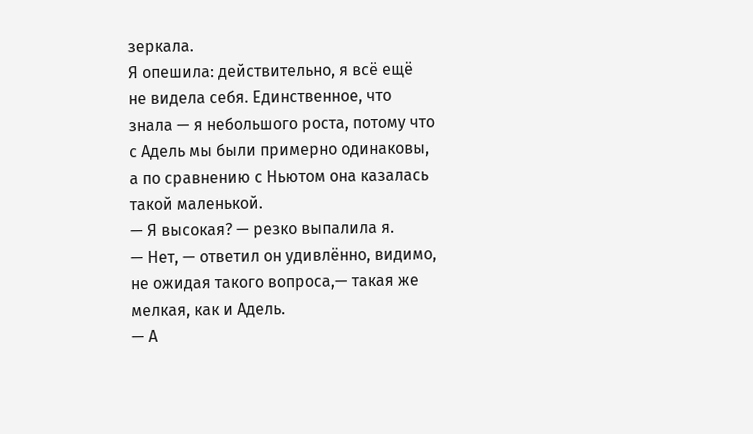зеркала.
Я опешила: действительно, я всё ещё не видела себя. Единственное, что знала — я небольшого роста, потому что с Адель мы были примерно одинаковы, а по сравнению с Ньютом она казалась такой маленькой.
— Я высокая? — резко выпалила я.
— Нет, — ответил он удивлённо, видимо, не ожидая такого вопроса,— такая же мелкая, как и Адель.
— А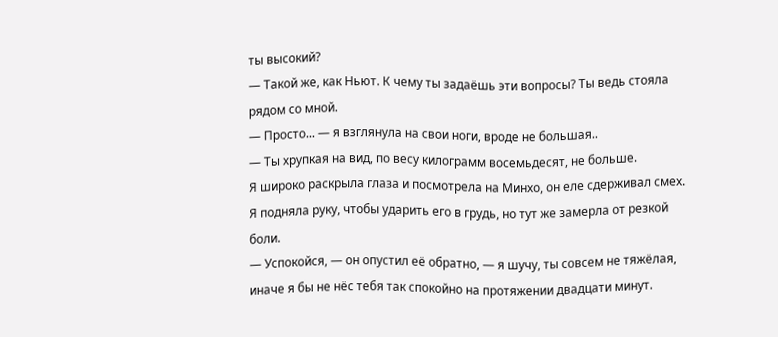ты высокий?
— Такой же, как Ньют. К чему ты задаёшь эти вопросы? Ты ведь стояла рядом со мной.
— Просто... — я взглянула на свои ноги, вроде не большая..
— Ты хрупкая на вид, по весу килограмм восемьдесят, не больше.
Я широко раскрыла глаза и посмотрела на Минхо, он еле сдерживал смех.
Я подняла руку, чтобы ударить его в грудь, но тут же замерла от резкой боли.
— Успокойся, — он опустил её обратно, — я шучу, ты совсем не тяжёлая, иначе я бы не нёс тебя так спокойно на протяжении двадцати минут.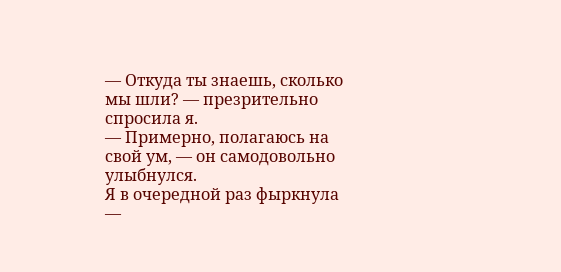— Откуда ты знаешь, сколько мы шли? — презрительно спросила я.
— Примерно, полагаюсь на свой ум, — он самодовольно улыбнулся.
Я в очередной раз фыркнула —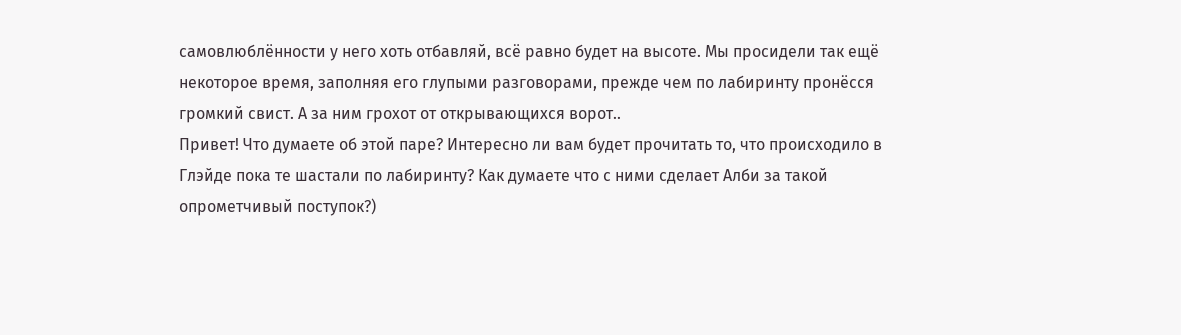самовлюблённости у него хоть отбавляй, всё равно будет на высоте. Мы просидели так ещё некоторое время, заполняя его глупыми разговорами, прежде чем по лабиринту пронёсся громкий свист. А за ним грохот от открывающихся ворот..
Привет! Что думаете об этой паре? Интересно ли вам будет прочитать то, что происходило в Глэйде пока те шастали по лабиринту? Как думаете что с ними сделает Алби за такой опрометчивый поступок?)